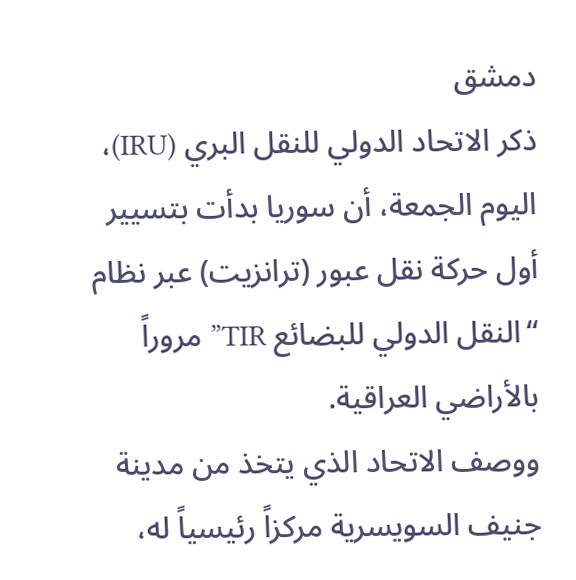دمشق
ذكر الاتحاد الدولي للنقل البري (IRU)، اليوم الجمعة، أن سوريا بدأت بتسيير أول حركة نقل عبور (ترانزيت) عبر نظام “النقل الدولي للبضائع TIR” مروراً بالأراضي العراقية.
ووصف الاتحاد الذي يتخذ من مدينة جنيف السويسرية مركزاً رئيسياً له،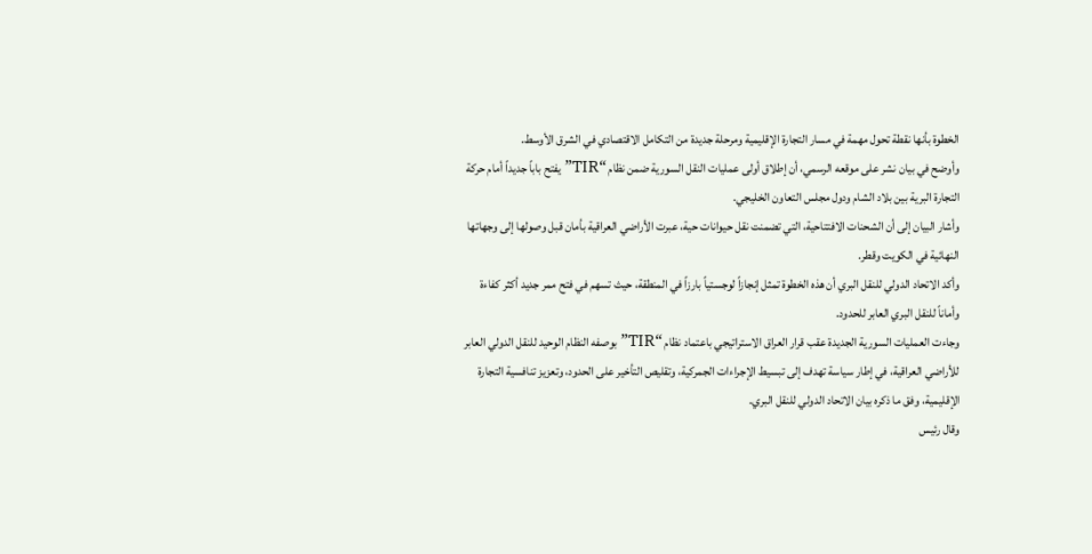الخطوة بأنها نقطة تحول مهمة في مسار التجارة الإقليمية ومرحلة جديدة من التكامل الاقتصادي في الشرق الأوسط.
وأوضح في بيان نشر على موقعه الرسمي، أن إطلاق أولى عمليات النقل السورية ضمن نظام “TIR” يفتح باباً جديداً أمام حركة التجارة البرية بين بلاد الشام ودول مجلس التعاون الخليجي.
وأشار البيان إلى أن الشحنات الافتتاحية، التي تضمنت نقل حيوانات حية، عبرت الأراضي العراقية بأمان قبل وصولها إلى وجهاتها النهائية في الكويت وقطر.
وأكد الاتحاد الدولي للنقل البري أن هذه الخطوة تمثل إنجازاً لوجستياً بارزاً في المنطقة، حيث تسهم في فتح ممر جديد أكثر كفاءة وأماناً للنقل البري العابر للحدود.
وجاءت العمليات السورية الجديدة عقب قرار العراق الاستراتيجي باعتماد نظام “TIR” بوصفه النظام الوحيد للنقل الدولي العابر للأراضي العراقية، في إطار سياسة تهدف إلى تبسيط الإجراءات الجمركية، وتقليص التأخير على الحدود، وتعزيز تنافسية التجارة الإقليمية، وفق ما ذكره بيان الاتحاد الدولي للنقل البري.
وقال رئيس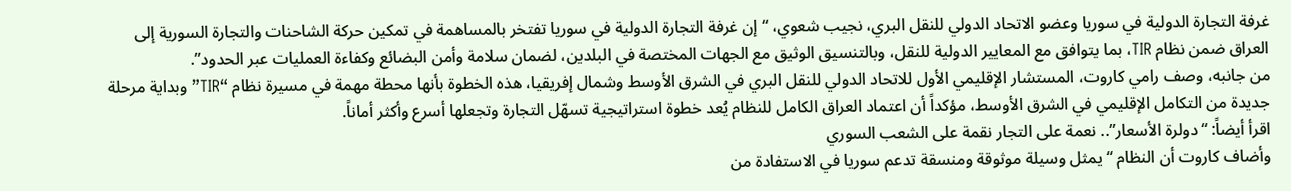غرفة التجارة الدولية في سوريا وعضو الاتحاد الدولي للنقل البري، نجيب شعوي، “إن غرفة التجارة الدولية في سوريا تفتخر بالمساهمة في تمكين حركة الشاحنات والتجارة السورية إلى العراق ضمن نظام TIR، بما يتوافق مع المعايير الدولية للنقل، وبالتنسيق الوثيق مع الجهات المختصة في البلدين، لضمان سلامة وأمن البضائع وكفاءة العمليات عبر الحدود”.
من جانبه، وصف رامي كاروت، المستشار الإقليمي الأول للاتحاد الدولي للنقل البري في الشرق الأوسط وشمال إفريقيا، هذه الخطوة بأنها محطة مهمة في مسيرة نظام “TIR” وبداية مرحلة جديدة من التكامل الإقليمي في الشرق الأوسط، مؤكداً أن اعتماد العراق الكامل للنظام يُعد خطوة استراتيجية تسهّل التجارة وتجعلها أسرع وأكثر أماناً.
اقرأ أيضاً: “دولرة الأسعار”.. نعمة على التجار نقمة على الشعب السوري
وأضاف كاروت أن النظام “يمثل وسيلة موثوقة ومنسقة تدعم سوريا في الاستفادة من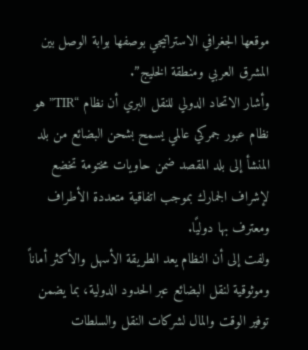موقعها الجغرافي الاستراتيجي بوصفها بوابة الوصل بين المشرق العربي ومنطقة الخليج”.
وأشار الاتحاد الدولي للنقل البري أن نظام “TIR” هو نظام عبور جمركي عالمي يسمح بشحن البضائع من بلد المنشأ إلى بلد المقصد ضمن حاويات مختومة تخضع لإشراف الجمارك بموجب اتفاقية متعددة الأطراف ومعترف بها دوليًا.
ولفت إلى أن النظام يعد الطريقة الأسهل والأكثر أماناً وموثوقية لنقل البضائع عبر الحدود الدولية، بما يضمن توفير الوقت والمال لشركات النقل والسلطات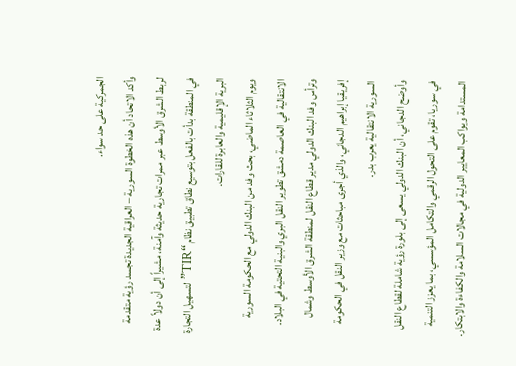الجمركية على حد سواء.
وأكد الاتحاد أن هذه الخطوة السورية – العراقية الجديدة تجسد رؤية متقدمة لربط الشرق الأوسط عبر ممرات تجارية حديثة وآمنة، مشيراً إلى أن دولاً عدة في المنطقة بدأت بالفعل بتوسيع نطاق تطبيق نظام “TIR” لتسهيل التجارة البرية الإقليمية والعابرة للقارات.
ويوم الثلاثاء الماضي، بحث وفد من البنك الدولي مع الحكومة السورية الانتقالية في العاصمة دمشق تطوير النقل البري والبنية التحتية في البلاد.
وترأس وفد البنك الدولي مدير قطاع النقل لمنطقة الشرق الأوسط وشمال إفريقيا إبراهيم الدجاني، والذي أجرى مباحثات مع وزير النقل في الحكومة السورية الانتقالية يعرب بدر.
وأوضح الدجاني، أن البنك الدولي يسعى إلى بلورة رؤية شاملة لقطاع النقل في سوريا، تقوم على التحول الرقمي والتكامل المؤسسي، بما يعزز التنمية المستدامة ويواكب المعايير الدولية في مجالات السلامة والكفاءة والابتكار.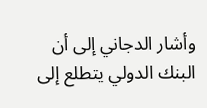وأشار الدجاني إلى أن البنك الدولي يتطلع إلى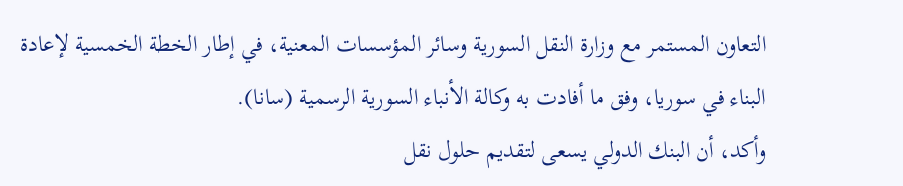التعاون المستمر مع وزارة النقل السورية وسائر المؤسسات المعنية، في إطار الخطة الخمسية لإعادة البناء في سوريا، وفق ما أفادت به وكالة الأنباء السورية الرسمية (سانا).
وأكد، أن البنك الدولي يسعى لتقديم حلول نقل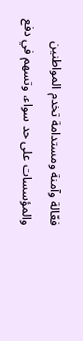فعّالة وآمنة ومستدامة تخدم المواطنين والمؤسسات على حد سواء، وتسهم في دفع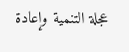عجلة التنمية وإعادة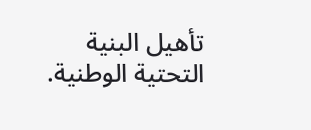تأهيل البنية التحتية الوطنية.